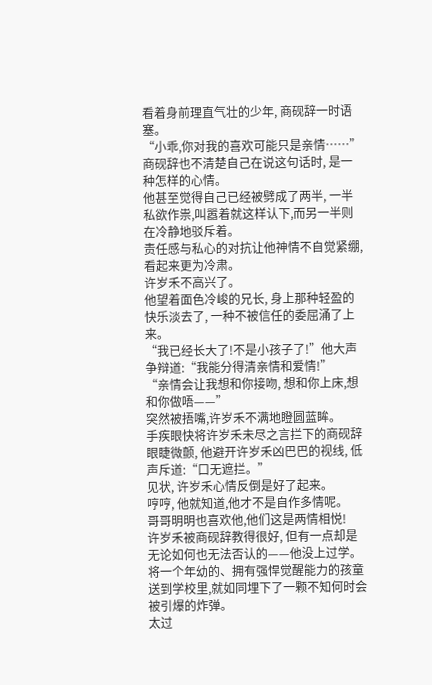看着身前理直气壮的少年, 商砚辞一时语塞。
“小乖,你对我的喜欢可能只是亲情……”
商砚辞也不清楚自己在说这句话时, 是一种怎样的心情。
他甚至觉得自己已经被劈成了两半, 一半私欲作祟,叫嚣着就这样认下,而另一半则在冷静地驳斥着。
责任感与私心的对抗让他神情不自觉紧绷, 看起来更为冷肃。
许岁禾不高兴了。
他望着面色冷峻的兄长, 身上那种轻盈的快乐淡去了, 一种不被信任的委屈涌了上来。
“我已经长大了!不是小孩子了!”他大声争辩道:“我能分得清亲情和爱情!”
“亲情会让我想和你接吻, 想和你上床,想和你做唔——”
突然被捂嘴,许岁禾不满地瞪圆蓝眸。
手疾眼快将许岁禾未尽之言拦下的商砚辞眼睫微颤, 他避开许岁禾凶巴巴的视线, 低声斥道:“口无遮拦。”
见状, 许岁禾心情反倒是好了起来。
哼哼, 他就知道,他才不是自作多情呢。
哥哥明明也喜欢他,他们这是两情相悦!
许岁禾被商砚辞教得很好, 但有一点却是无论如何也无法否认的——他没上过学。
将一个年幼的、拥有强悍觉醒能力的孩童送到学校里,就如同埋下了一颗不知何时会被引爆的炸弹。
太过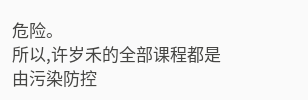危险。
所以,许岁禾的全部课程都是由污染防控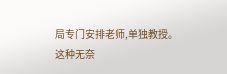局专门安排老师,单独教授。
这种无奈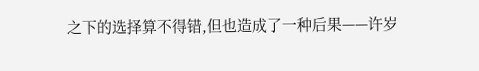之下的选择算不得错,但也造成了一种后果——许岁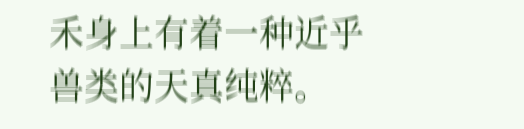禾身上有着一种近乎兽类的天真纯粹。